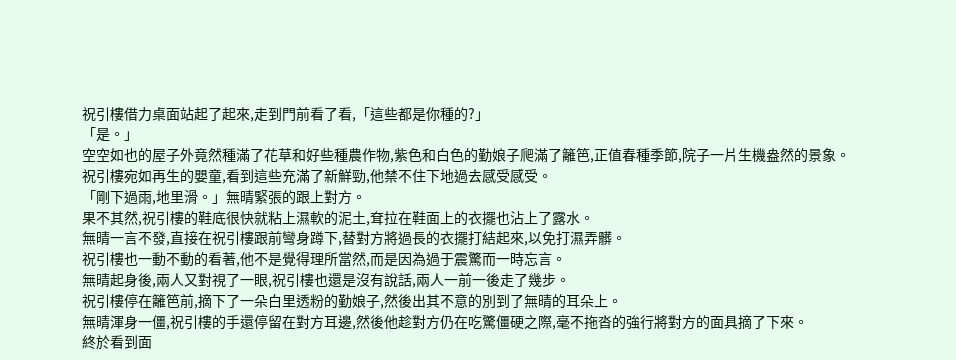祝引樓借力桌面站起了起來,走到門前看了看,「這些都是你種的?」
「是。」
空空如也的屋子外竟然種滿了花草和好些種農作物,紫色和白色的勤娘子爬滿了籬笆,正值春種季節,院子一片生機盎然的景象。
祝引樓宛如再生的嬰童,看到這些充滿了新鮮勁,他禁不住下地過去感受感受。
「剛下過雨,地里滑。」無晴緊張的跟上對方。
果不其然,祝引樓的鞋底很快就粘上濕軟的泥土,耷拉在鞋面上的衣擺也沾上了露水。
無晴一言不發,直接在祝引樓跟前彎身蹲下,替對方將過長的衣擺打結起來,以免打濕弄髒。
祝引樓也一動不動的看著,他不是覺得理所當然,而是因為過于震驚而一時忘言。
無晴起身後,兩人又對視了一眼,祝引樓也還是沒有說話,兩人一前一後走了幾步。
祝引樓停在籬笆前,摘下了一朵白里透粉的勤娘子,然後出其不意的別到了無晴的耳朵上。
無晴渾身一僵,祝引樓的手還停留在對方耳邊,然後他趁對方仍在吃驚僵硬之際,毫不拖沓的強行將對方的面具摘了下來。
終於看到面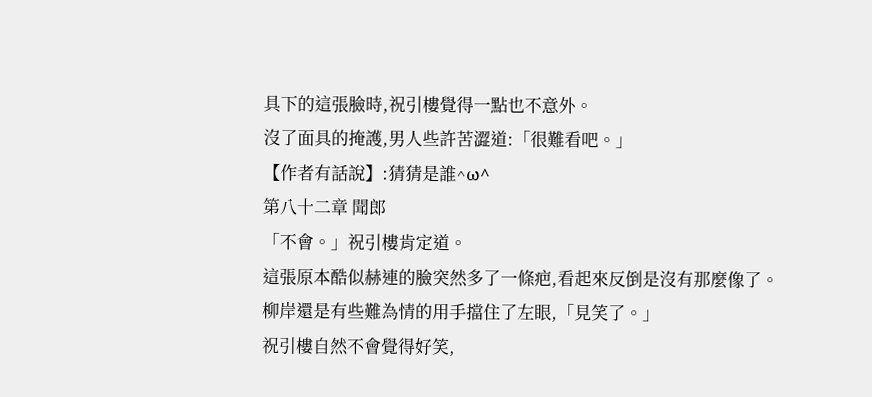具下的這張臉時,祝引樓覺得一點也不意外。
沒了面具的掩護,男人些許苦澀道:「很難看吧。」
【作者有話說】:猜猜是誰^ω^
第八十二章 聞郎
「不會。」祝引樓肯定道。
這張原本酷似赫連的臉突然多了一條疤,看起來反倒是沒有那麼像了。
柳岸還是有些難為情的用手擋住了左眼,「見笑了。」
祝引樓自然不會覺得好笑,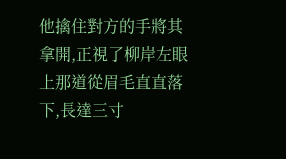他擒住對方的手將其拿開,正視了柳岸左眼上那道從眉毛直直落下,長達三寸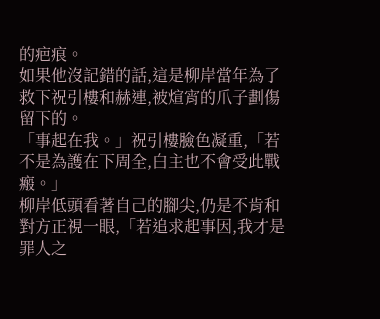的疤痕。
如果他沒記錯的話,這是柳岸當年為了救下祝引樓和赫連,被煊宵的爪子劃傷留下的。
「事起在我。」祝引樓臉色凝重,「若不是為護在下周全,白主也不會受此戰瘢。」
柳岸低頭看著自己的腳尖,仍是不肯和對方正視一眼,「若追求起事因,我才是罪人之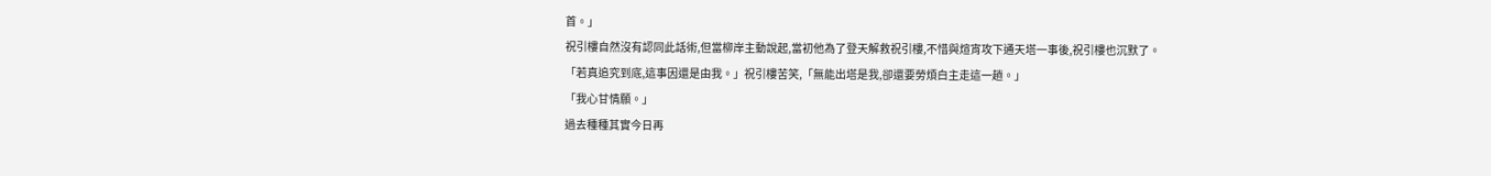首。」
祝引樓自然沒有認同此話術,但當柳岸主動說起,當初他為了登天解救祝引樓,不惜與煊宵攻下通天塔一事後,祝引樓也沉默了。
「若真追究到底,這事因還是由我。」祝引樓苦笑,「無能出塔是我,卻還要勞煩白主走這一趟。」
「我心甘情願。」
過去種種其實今日再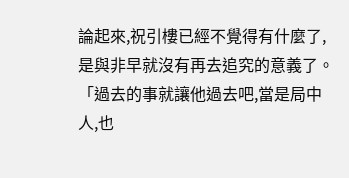論起來,祝引樓已經不覺得有什麼了,是與非早就沒有再去追究的意義了。
「過去的事就讓他過去吧,當是局中人,也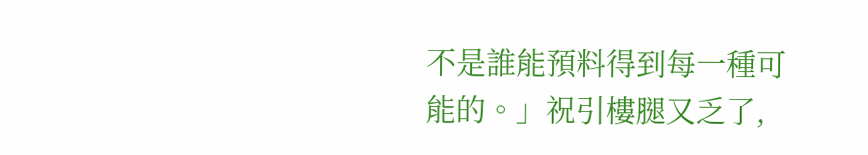不是誰能預料得到每一種可能的。」祝引樓腿又乏了,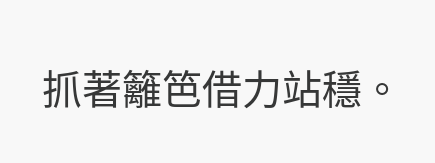抓著籬笆借力站穩。